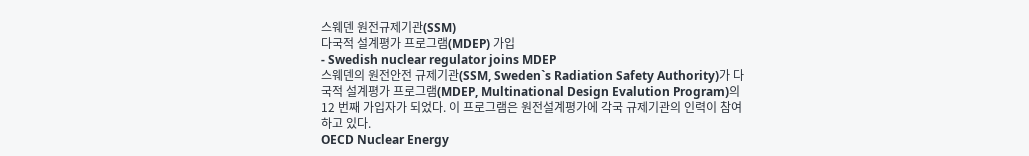스웨덴 원전규제기관(SSM)
다국적 설계평가 프로그램(MDEP) 가입
- Swedish nuclear regulator joins MDEP
스웨덴의 원전안전 규제기관(SSM, Sweden`s Radiation Safety Authority)가 다국적 설계평가 프로그램(MDEP, Multinational Design Evalution Program)의 12 번째 가입자가 되었다. 이 프로그램은 원전설계평가에 각국 규제기관의 인력이 참여하고 있다.
OECD Nuclear Energy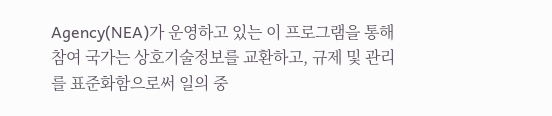Agency(NEA)가 운영하고 있는 이 프로그램을 통해 참여 국가는 상호기술정보를 교환하고, 규제 및 관리를 표준화함으로써 일의 중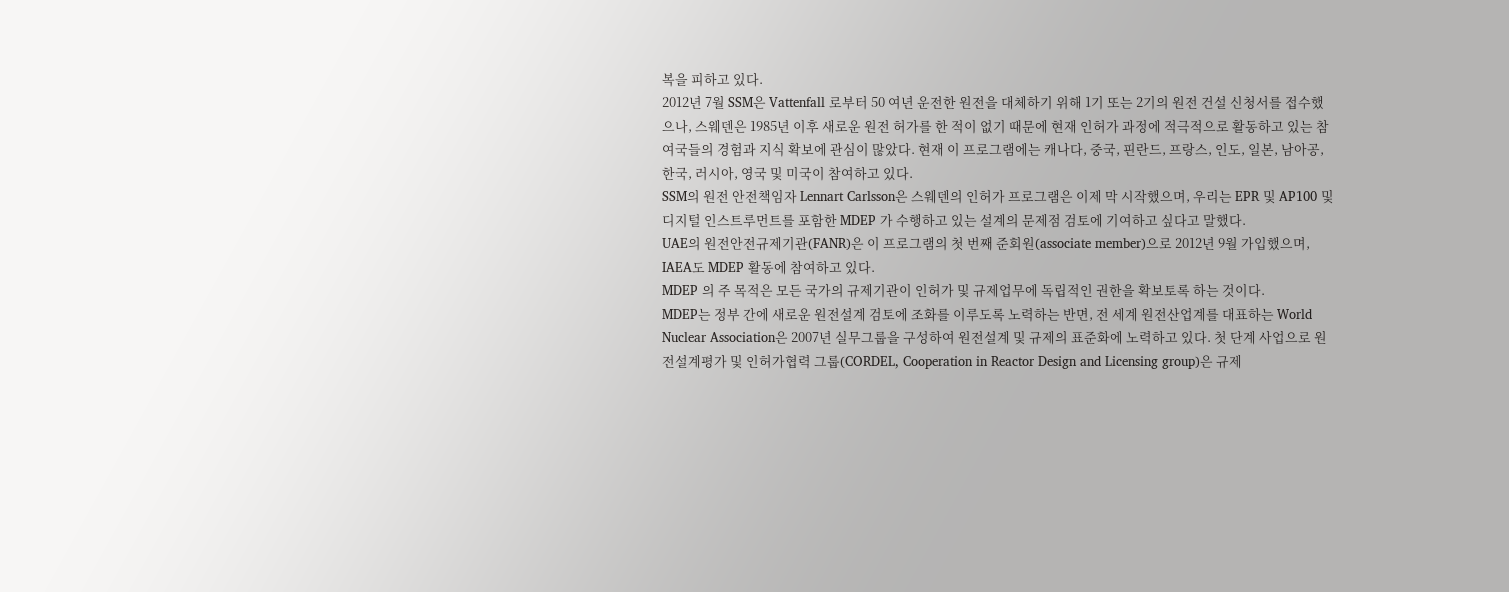복을 피하고 있다.
2012년 7월 SSM은 Vattenfall 로부터 50 여년 운전한 원전을 대체하기 위해 1기 또는 2기의 원전 건설 신청서를 접수했으나, 스웨덴은 1985년 이후 새로운 원전 허가를 한 적이 없기 때문에 현재 인허가 과정에 적극적으로 활동하고 있는 참여국들의 경험과 지식 확보에 관심이 많았다. 현재 이 프로그램에는 캐나다, 중국, 핀란드, 프랑스, 인도, 일본, 남아공, 한국, 러시아, 영국 및 미국이 참여하고 있다.
SSM의 원전 안전책임자 Lennart Carlsson은 스웨덴의 인허가 프로그램은 이제 막 시작했으며, 우리는 EPR 및 AP100 및 디지털 인스트루먼트를 포함한 MDEP 가 수행하고 있는 설계의 문제점 검토에 기여하고 싶다고 말했다.
UAE의 원전안전규제기관(FANR)은 이 프로그램의 첫 번째 준회원(associate member)으로 2012년 9월 가입했으며, IAEA도 MDEP 활동에 참여하고 있다.
MDEP 의 주 목적은 모든 국가의 규제기관이 인허가 및 규제업무에 독립적인 권한을 확보토록 하는 것이다.
MDEP는 정부 간에 새로운 원전설계 검토에 조화를 이루도록 노력하는 반면, 전 세계 원전산업계를 대표하는 World Nuclear Association은 2007년 실무그룹을 구성하여 원전설계 및 규제의 표준화에 노력하고 있다. 첫 단계 사업으로 원전설계평가 및 인허가협력 그룹(CORDEL, Cooperation in Reactor Design and Licensing group)은 규제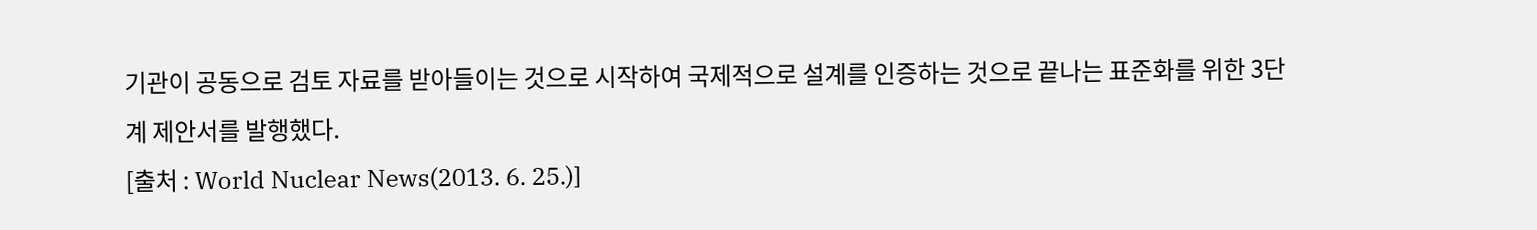기관이 공동으로 검토 자료를 받아들이는 것으로 시작하여 국제적으로 설계를 인증하는 것으로 끝나는 표준화를 위한 3단계 제안서를 발행했다.
[출처 : World Nuclear News(2013. 6. 25.)]